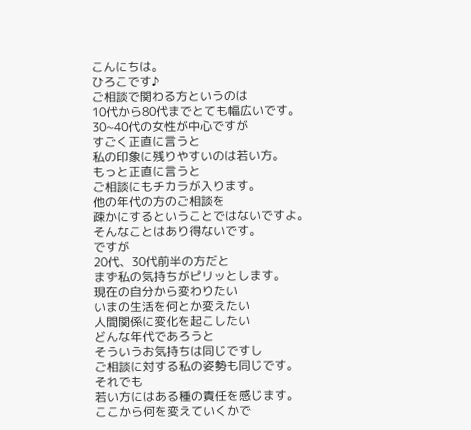こんにちは。
ひろこです♪
ご相談で関わる方というのは
10代から80代までとても幅広いです。
30~40代の女性が中心ですが
すごく正直に言うと
私の印象に残りやすいのは若い方。
もっと正直に言うと
ご相談にもチカラが入ります。
他の年代の方のご相談を
疎かにするということではないですよ。
そんなことはあり得ないです。
ですが
20代、30代前半の方だと
まず私の気持ちがピリッとします。
現在の自分から変わりたい
いまの生活を何とか変えたい
人間関係に変化を起こしたい
どんな年代であろうと
そういうお気持ちは同じですし
ご相談に対する私の姿勢も同じです。
それでも
若い方にはある種の責任を感じます。
ここから何を変えていくかで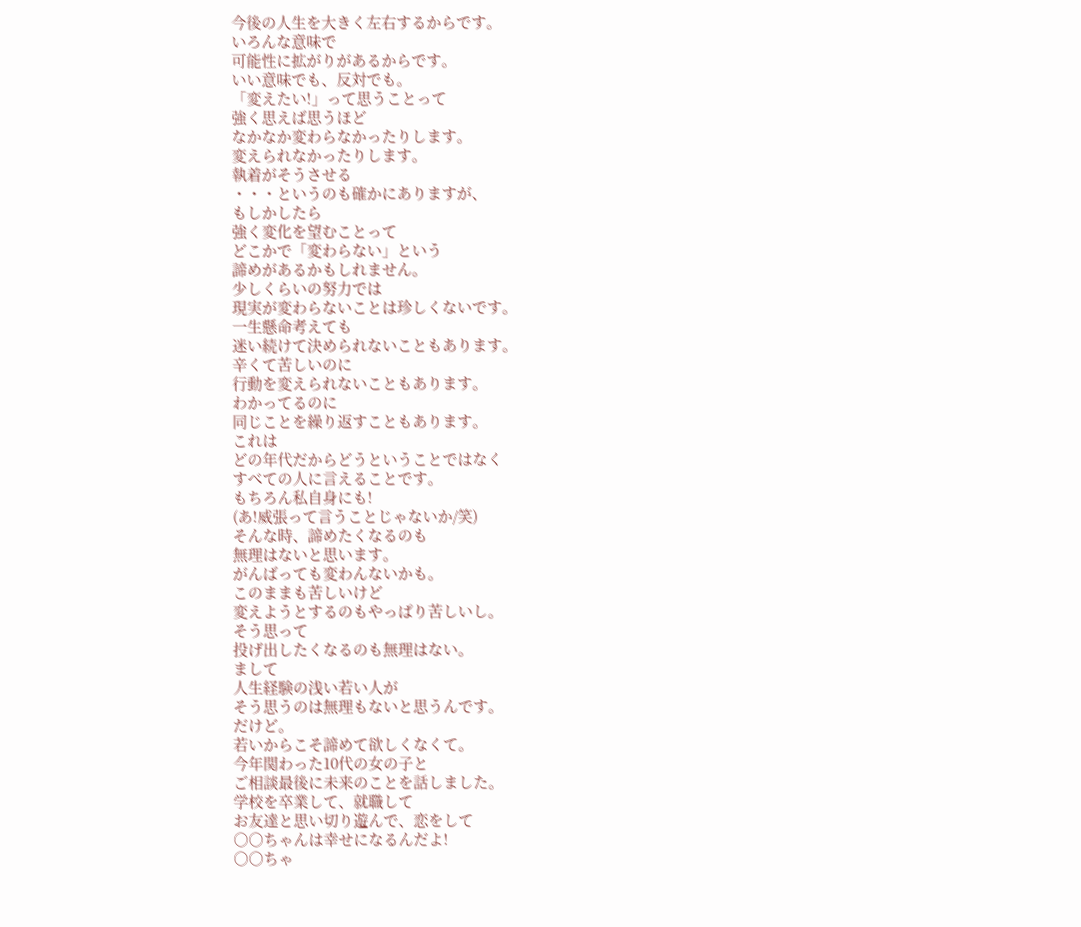今後の人生を大きく左右するからです。
いろんな意味で
可能性に拡がりがあるからです。
いい意味でも、反対でも。
「変えたい!」って思うことって
強く思えば思うほど
なかなか変わらなかったりします。
変えられなかったりします。
執着がそうさせる
・・・というのも確かにありますが、
もしかしたら
強く変化を望むことって
どこかで「変わらない」という
諦めがあるかもしれません。
少しくらいの努力では
現実が変わらないことは珍しくないです。
一生懸命考えても
迷い続けて決められないこともあります。
辛くて苦しいのに
行動を変えられないこともあります。
わかってるのに
同じことを繰り返すこともあります。
これは
どの年代だからどうということではなく
すべての人に言えることです。
もちろん私自身にも!
(あ!威張って言うことじゃないか/笑)
そんな時、諦めたくなるのも
無理はないと思います。
がんばっても変わんないかも。
このままも苦しいけど
変えようとするのもやっぱり苦しいし。
そう思って
投げ出したくなるのも無理はない。
まして
人生経験の浅い若い人が
そう思うのは無理もないと思うんです。
だけど。
若いからこそ諦めて欲しくなくて。
今年関わった10代の女の子と
ご相談最後に未来のことを話しました。
学校を卒業して、就職して
お友達と思い切り遊んで、恋をして
○○ちゃんは幸せになるんだよ!
○○ちゃ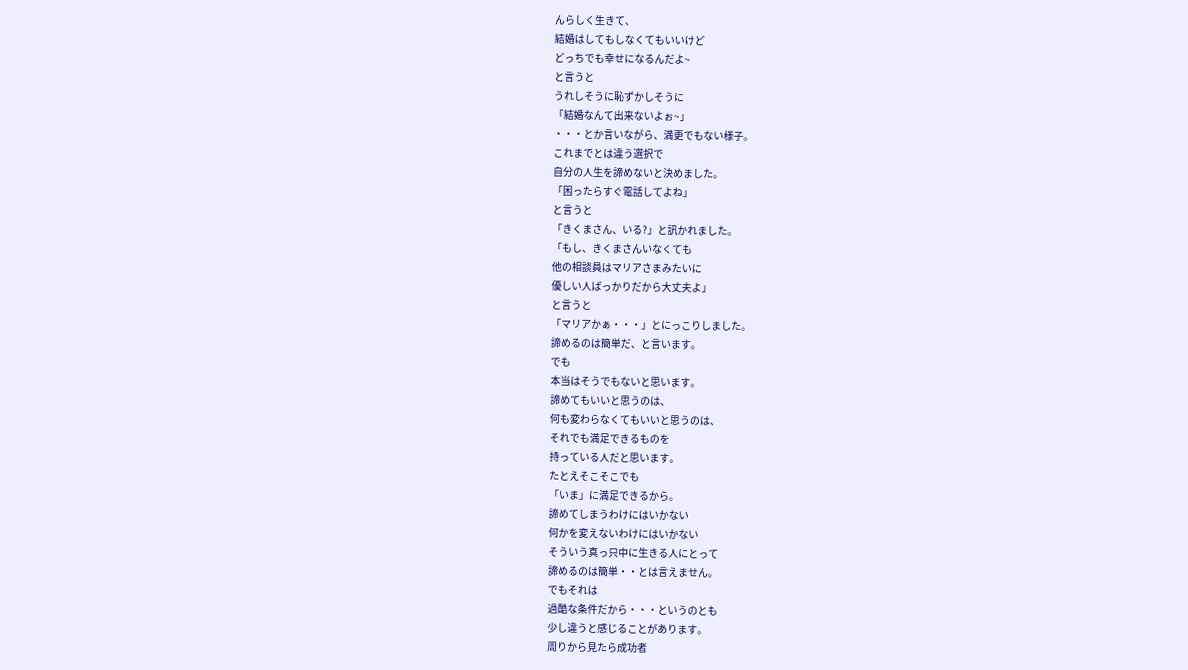んらしく生きて、
結婚はしてもしなくてもいいけど
どっちでも幸せになるんだよ~
と言うと
うれしそうに恥ずかしそうに
「結婚なんて出来ないよぉ~」
・・・とか言いながら、満更でもない様子。
これまでとは違う選択で
自分の人生を諦めないと決めました。
「困ったらすぐ電話してよね」
と言うと
「きくまさん、いる?」と訊かれました。
「もし、きくまさんいなくても
他の相談員はマリアさまみたいに
優しい人ばっかりだから大丈夫よ」
と言うと
「マリアかぁ・・・」とにっこりしました。
諦めるのは簡単だ、と言います。
でも
本当はそうでもないと思います。
諦めてもいいと思うのは、
何も変わらなくてもいいと思うのは、
それでも満足できるものを
持っている人だと思います。
たとえそこそこでも
「いま」に満足できるから。
諦めてしまうわけにはいかない
何かを変えないわけにはいかない
そういう真っ只中に生きる人にとって
諦めるのは簡単・・とは言えません。
でもそれは
過酷な条件だから・・・というのとも
少し違うと感じることがあります。
周りから見たら成功者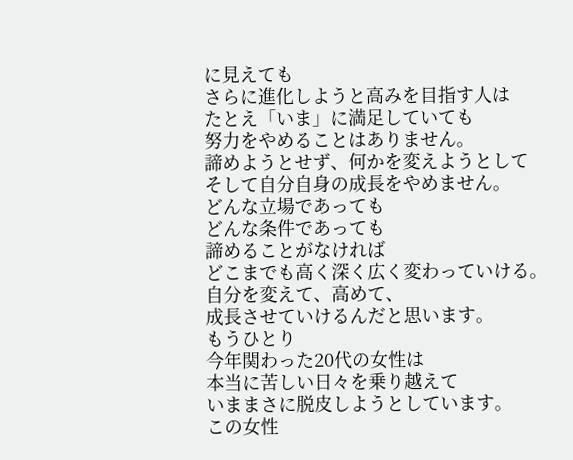に見えても
さらに進化しようと高みを目指す人は
たとえ「いま」に満足していても
努力をやめることはありません。
諦めようとせず、何かを変えようとして
そして自分自身の成長をやめません。
どんな立場であっても
どんな条件であっても
諦めることがなければ
どこまでも高く深く広く変わっていける。
自分を変えて、高めて、
成長させていけるんだと思います。
もうひとり
今年関わった20代の女性は
本当に苦しい日々を乗り越えて
いままさに脱皮しようとしています。
この女性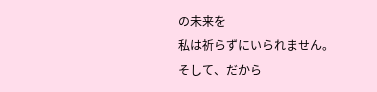の未来を
私は祈らずにいられません。
そして、だから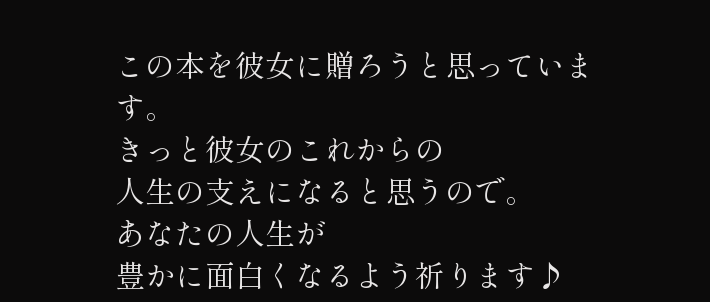この本を彼女に贈ろうと思っています。
きっと彼女のこれからの
人生の支えになると思うので。
あなたの人生が
豊かに面白くなるよう祈ります♪